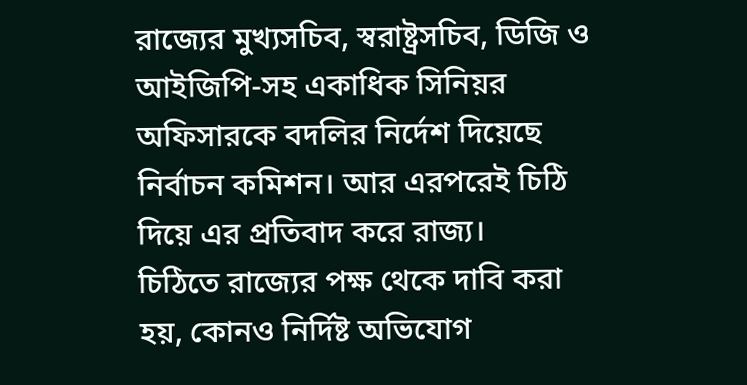রাজ্যের মুখ্যসচিব, স্বরাষ্ট্রসচিব, ডিজি ও আইজিপি-সহ একাধিক সিনিয়র অফিসারকে বদলির নির্দেশ দিয়েছে নির্বাচন কমিশন। আর এরপরেই চিঠি দিয়ে এর প্রতিবাদ করে রাজ্য।
চিঠিতে রাজ্যের পক্ষ থেকে দাবি করা হয়, কোনও নির্দিষ্ট অভিযোগ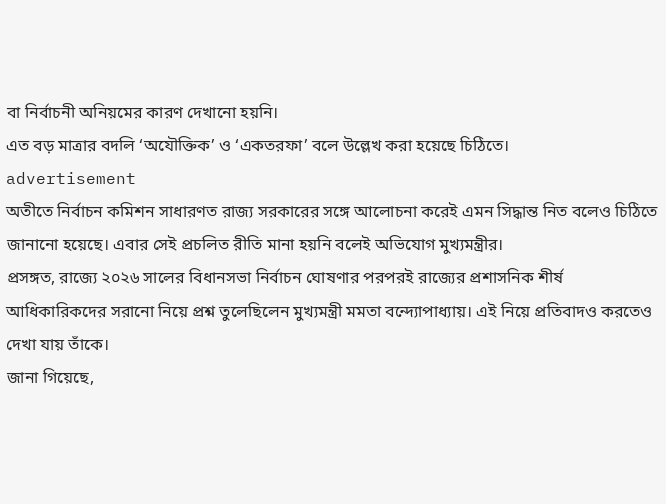বা নির্বাচনী অনিয়মের কারণ দেখানো হয়নি।
এত বড় মাত্রার বদলি ‘অযৌক্তিক’ ও ‘একতরফা’ বলে উল্লেখ করা হয়েছে চিঠিতে।
advertisement
অতীতে নির্বাচন কমিশন সাধারণত রাজ্য সরকারের সঙ্গে আলোচনা করেই এমন সিদ্ধান্ত নিত বলেও চিঠিতে জানানো হয়েছে। এবার সেই প্রচলিত রীতি মানা হয়নি বলেই অভিযোগ মুখ্যমন্ত্রীর।
প্রসঙ্গত, রাজ্যে ২০২৬ সালের বিধানসভা নির্বাচন ঘোষণার পরপরই রাজ্যের প্রশাসনিক শীর্ষ আধিকারিকদের সরানো নিয়ে প্রশ্ন তুলেছিলেন মুখ্যমন্ত্রী মমতা বন্দ্যোপাধ্যায়। এই নিয়ে প্রতিবাদও করতেও দেখা যায় তাঁকে।
জানা গিয়েছে,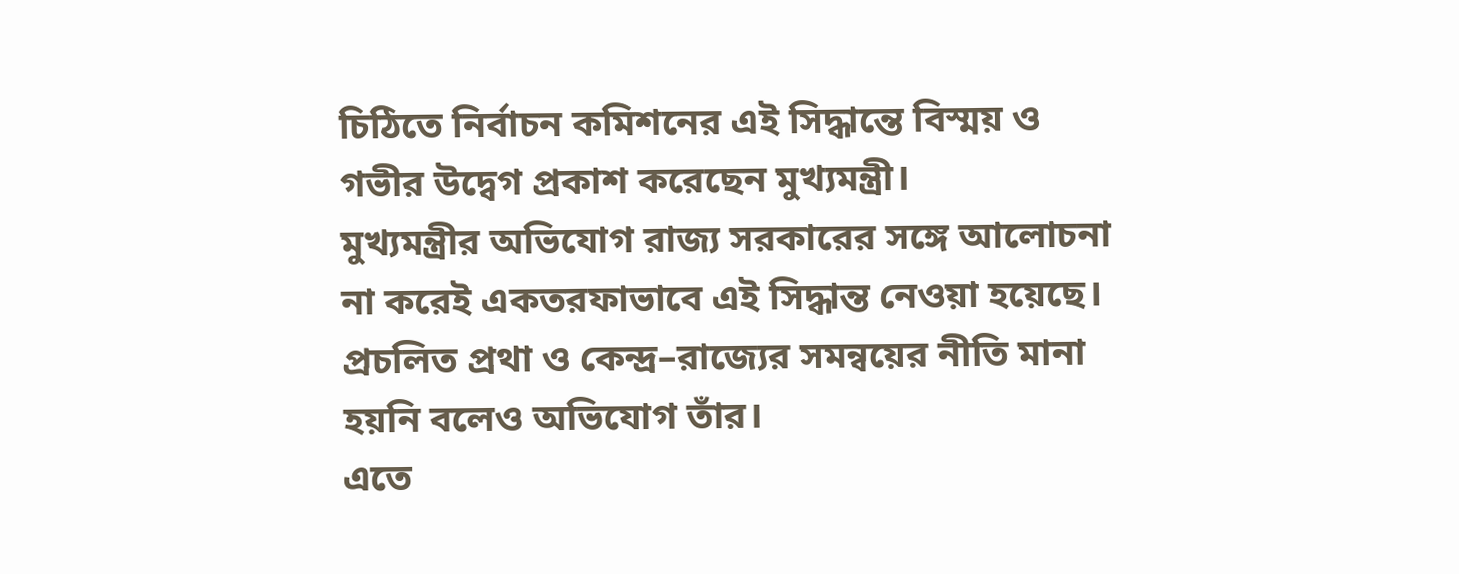চিঠিতে নির্বাচন কমিশনের এই সিদ্ধান্তে বিস্ময় ও গভীর উদ্বেগ প্রকাশ করেছেন মুখ্যমন্ত্রী।
মুখ্যমন্ত্রীর অভিযোগ রাজ্য সরকারের সঙ্গে আলোচনা না করেই একতরফাভাবে এই সিদ্ধান্ত নেওয়া হয়েছে।
প্রচলিত প্রথা ও কেন্দ্র–রাজ্যের সমন্বয়ের নীতি মানা হয়নি বলেও অভিযোগ তাঁর।
এতে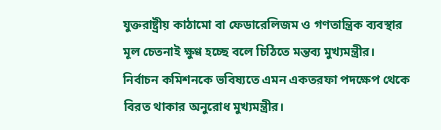যুক্তরাষ্ট্রীয় কাঠামো বা ফেডারেলিজম ও গণতান্ত্রিক ব্যবস্থার মূল চেতনাই ক্ষুণ্ণ হচ্ছে বলে চিঠিতে মন্তব্য মুখ্যমন্ত্রীর।
নির্বাচন কমিশনকে ভবিষ্যতে এমন একতরফা পদক্ষেপ থেকে বিরত থাকার অনুরোধ মুখ্যমন্ত্রীর।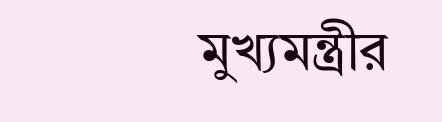মুখ্যমন্ত্রীর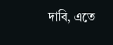দাবি, এতে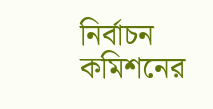নির্বাচন কমিশনের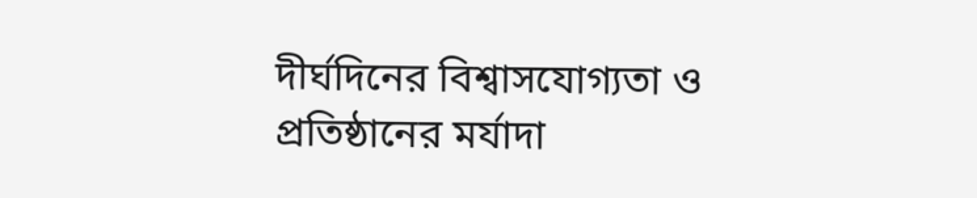দীর্ঘদিনের বিশ্বাসযোগ্যতা ও প্রতিষ্ঠানের মর্যাদা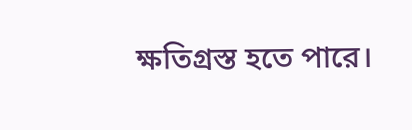ক্ষতিগ্রস্ত হতে পারে।